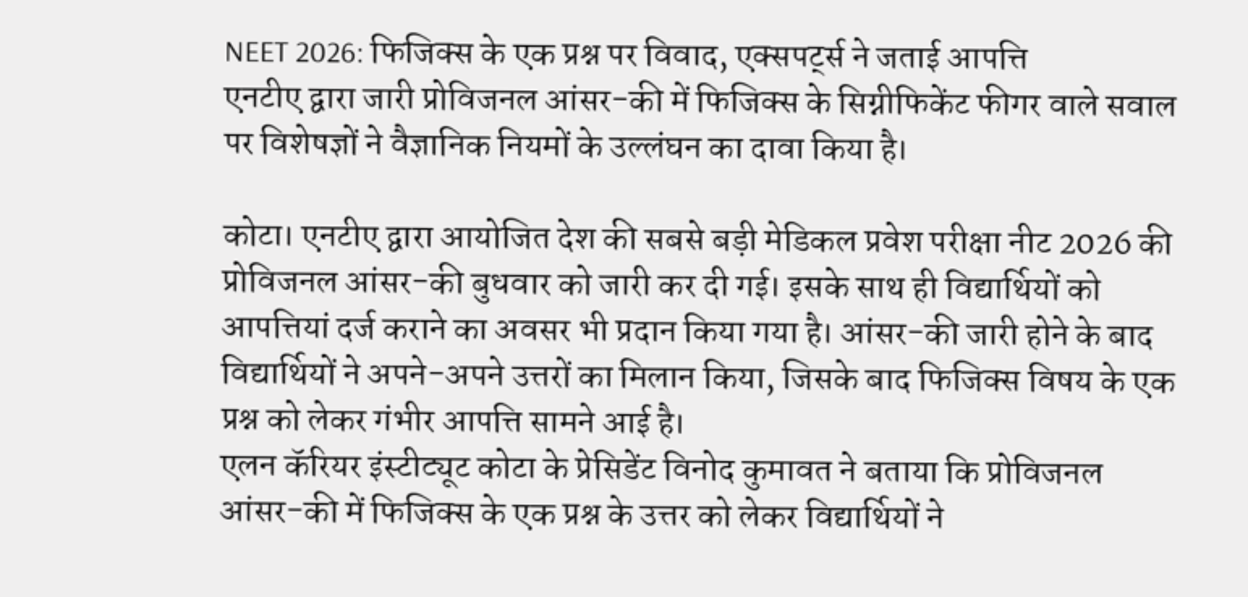NEET 2026: फिजिक्स के एक प्रश्न पर विवाद, एक्सपर्ट्स ने जताई आपत्ति
एनटीए द्वारा जारी प्रोविजनल आंसर-की में फिजिक्स के सिग्नीफिकेंट फीगर वाले सवाल पर विशेषज्ञों ने वैज्ञानिक नियमों के उल्लंघन का दावा किया है।

कोटा। एनटीए द्वारा आयोजित देश की सबसे बड़ी मेडिकल प्रवेश परीक्षा नीट 2026 की प्रोविजनल आंसर-की बुधवार को जारी कर दी गई। इसके साथ ही विद्यार्थियों को आपत्तियां दर्ज कराने का अवसर भी प्रदान किया गया है। आंसर-की जारी होने के बाद विद्यार्थियों ने अपने-अपने उत्तरों का मिलान किया, जिसके बाद फिजिक्स विषय के एक प्रश्न को लेकर गंभीर आपत्ति सामने आई है।
एलन कॅरियर इंस्टीट्यूट कोटा के प्रेसिडेंट विनोद कुमावत ने बताया कि प्रोविजनल आंसर-की में फिजिक्स के एक प्रश्न के उत्तर को लेकर विद्यार्थियों ने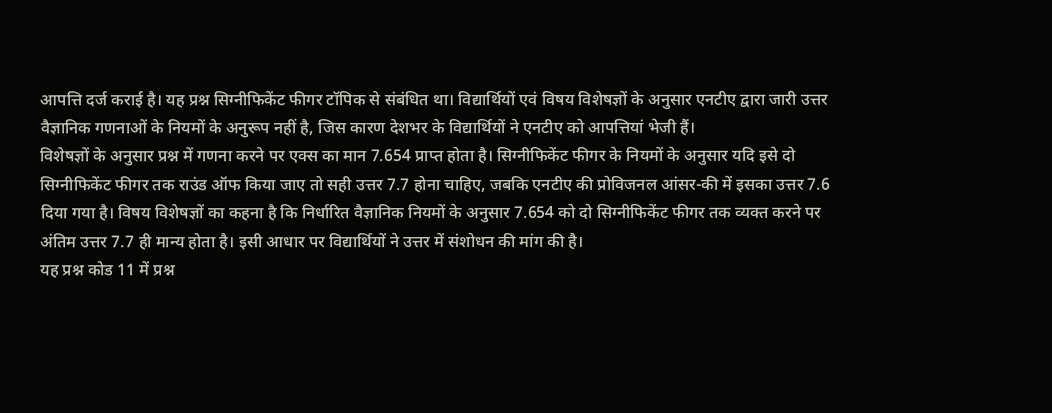आपत्ति दर्ज कराई है। यह प्रश्न सिग्नीफिकेंट फीगर टॉपिक से संबंधित था। विद्यार्थियों एवं विषय विशेषज्ञों के अनुसार एनटीए द्वारा जारी उत्तर वैज्ञानिक गणनाओं के नियमों के अनुरूप नहीं है, जिस कारण देशभर के विद्यार्थियों ने एनटीए को आपत्तियां भेजी हैं।
विशेषज्ञों के अनुसार प्रश्न में गणना करने पर एक्स का मान 7.654 प्राप्त होता है। सिग्नीफिकेंट फीगर के नियमों के अनुसार यदि इसे दो सिग्नीफिकेंट फीगर तक राउंड ऑफ किया जाए तो सही उत्तर 7.7 होना चाहिए, जबकि एनटीए की प्रोविजनल आंसर-की में इसका उत्तर 7.6 दिया गया है। विषय विशेषज्ञों का कहना है कि निर्धारित वैज्ञानिक नियमों के अनुसार 7.654 को दो सिग्नीफिकेंट फीगर तक व्यक्त करने पर अंतिम उत्तर 7.7 ही मान्य होता है। इसी आधार पर विद्यार्थियों ने उत्तर में संशोधन की मांग की है।
यह प्रश्न कोड 11 में प्रश्न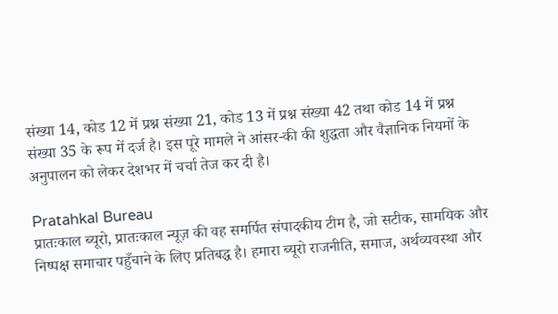संख्या 14, कोड 12 में प्रश्न संख्या 21, कोड 13 में प्रश्न संख्या 42 तथा कोड 14 में प्रश्न संख्या 35 के रूप में दर्ज है। इस पूरे मामले ने आंसर-की की शुद्धता और वैज्ञानिक नियमों के अनुपालन को लेकर देशभर में चर्चा तेज कर दी है।

Pratahkal Bureau
प्रातःकाल ब्यूरो, प्रातःकाल न्यूज़ की वह समर्पित संपादकीय टीम है, जो सटीक, सामयिक और निष्पक्ष समाचार पहुँचाने के लिए प्रतिबद्ध है। हमारा ब्यूरो राजनीति, समाज, अर्थव्यवस्था और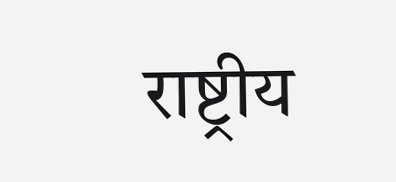राष्ट्रीय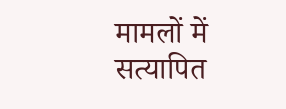मामलों में सत्यापित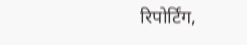रिपोर्टिंग,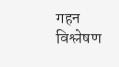गहन विश्लेषण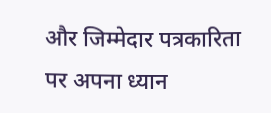और जिम्मेदार पत्रकारिता पर अपना ध्यान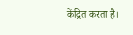केंद्रित करता है।